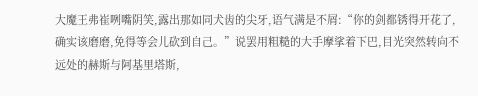大魔王弗崔咧嘴阴笑,露出那如同犬齿的尖牙,语气满是不屑:“你的剑都锈得开花了,确实该磨磨,免得等会儿砍到自己。”说罢用粗糙的大手摩挲着下巴,目光突然转向不远处的赫斯与阿基里塔斯,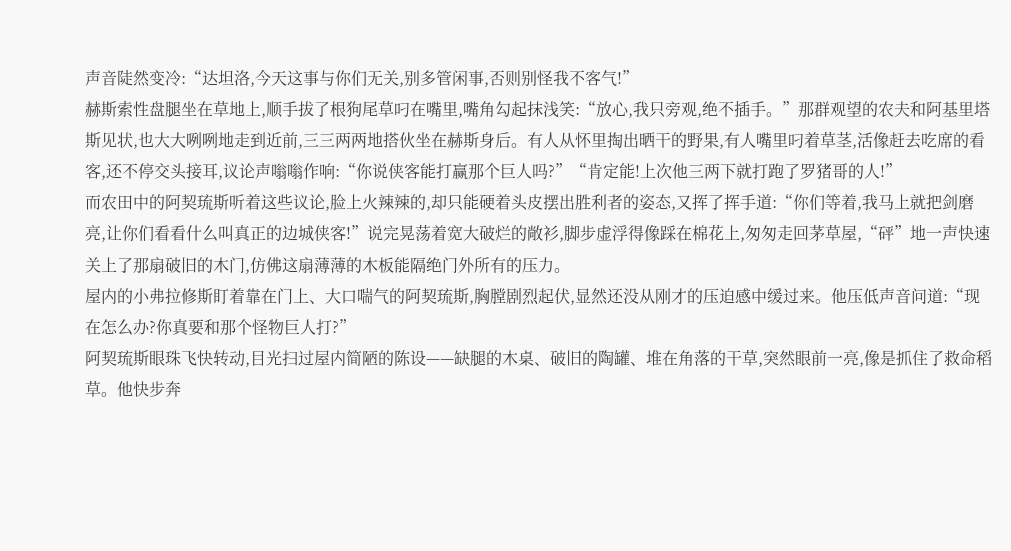声音陡然变冷:“达坦洛,今天这事与你们无关,别多管闲事,否则别怪我不客气!”
赫斯索性盘腿坐在草地上,顺手拔了根狗尾草叼在嘴里,嘴角勾起抹浅笑:“放心,我只旁观,绝不插手。”那群观望的农夫和阿基里塔斯见状,也大大咧咧地走到近前,三三两两地搭伙坐在赫斯身后。有人从怀里掏出晒干的野果,有人嘴里叼着草茎,活像赶去吃席的看客,还不停交头接耳,议论声嗡嗡作响:“你说侠客能打赢那个巨人吗?”“肯定能!上次他三两下就打跑了罗猪哥的人!”
而农田中的阿契琉斯听着这些议论,脸上火辣辣的,却只能硬着头皮摆出胜利者的姿态,又挥了挥手道:“你们等着,我马上就把剑磨亮,让你们看看什么叫真正的边城侠客!”说完晃荡着宽大破烂的敞衫,脚步虚浮得像踩在棉花上,匆匆走回茅草屋,“砰”地一声快速关上了那扇破旧的木门,仿佛这扇薄薄的木板能隔绝门外所有的压力。
屋内的小弗拉修斯盯着靠在门上、大口喘气的阿契琉斯,胸膛剧烈起伏,显然还没从刚才的压迫感中缓过来。他压低声音问道:“现在怎么办?你真要和那个怪物巨人打?”
阿契琉斯眼珠飞快转动,目光扫过屋内简陋的陈设——缺腿的木桌、破旧的陶罐、堆在角落的干草,突然眼前一亮,像是抓住了救命稻草。他快步奔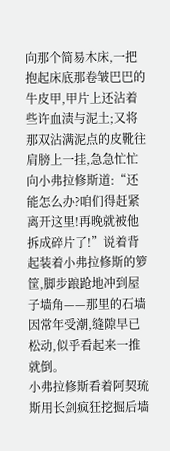向那个简易木床,一把抱起床底那卷皱巴巴的牛皮甲,甲片上还沾着些许血渍与泥土;又将那双沾满泥点的皮靴往肩膀上一挂,急急忙忙向小弗拉修斯道:“还能怎么办?咱们得赶紧离开这里!再晚就被他拆成碎片了!”说着背起装着小弗拉修斯的箩筐,脚步踉跄地冲到屋子墙角——那里的石墙因常年受潮,缝隙早已松动,似乎看起来一推就倒。
小弗拉修斯看着阿契琉斯用长剑疯狂挖掘后墙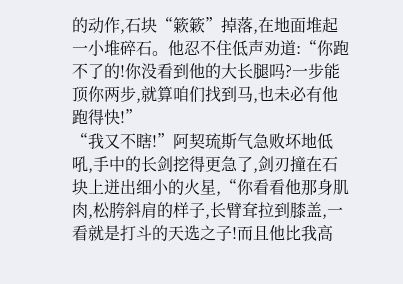的动作,石块“簌簌”掉落,在地面堆起一小堆碎石。他忍不住低声劝道:“你跑不了的!你没看到他的大长腿吗?一步能顶你两步,就算咱们找到马,也未必有他跑得快!”
“我又不瞎!”阿契琉斯气急败坏地低吼,手中的长剑挖得更急了,剑刃撞在石块上迸出细小的火星,“你看看他那身肌肉,松胯斜肩的样子,长臂耷拉到膝盖,一看就是打斗的天选之子!而且他比我高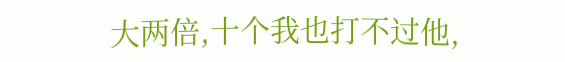大两倍,十个我也打不过他,